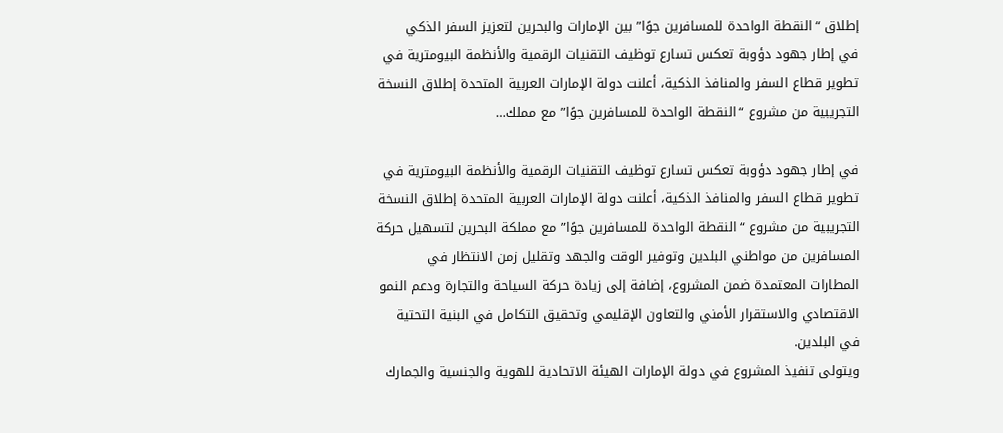إطلاق “النقطة الواحدة للمسافرين جوًا” بين الإمارات والبحرين لتعزيز السفر الذكي
في إطار جهود دؤوبة تعكس تسارع توظيف التقنيات الرقمية والأنظمة البيومترية في تطوير قطاع السفر والمنافذ الذكية، أعلنت دولة الإمارات العربية المتحدة إطلاق النسخة التجريبية من مشروع “النقطة الواحدة للمسافرين جوًا” مع مملك…

في إطار جهود دؤوبة تعكس تسارع توظيف التقنيات الرقمية والأنظمة البيومترية في تطوير قطاع السفر والمنافذ الذكية، أعلنت دولة الإمارات العربية المتحدة إطلاق النسخة التجريبية من مشروع “النقطة الواحدة للمسافرين جوًا” مع مملكة البحرين لتسهيل حركة المسافرين من مواطني البلدين وتوفير الوقت والجهد وتقليل زمن الانتظار في المطارات المعتمدة ضمن المشروع، إضافة إلى زيادة حركة السياحة والتجارة ودعم النمو الاقتصادي والاستقرار الأمني والتعاون الإقليمي وتحقيق التكامل في البنية التحتية في البلدين.
ويتولى تنفيذ المشروع في دولة الإمارات الهيئة الاتحادية للهوية والجنسية والجمارك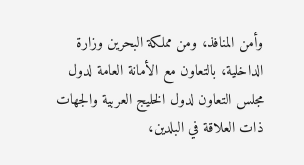وأمن المنافذ، ومن مملكة البحرين وزارة الداخلية، بالتعاون مع الأمانة العامة لدول مجلس التعاون لدول الخليج العربية والجهات ذات العلاقة في البلدين،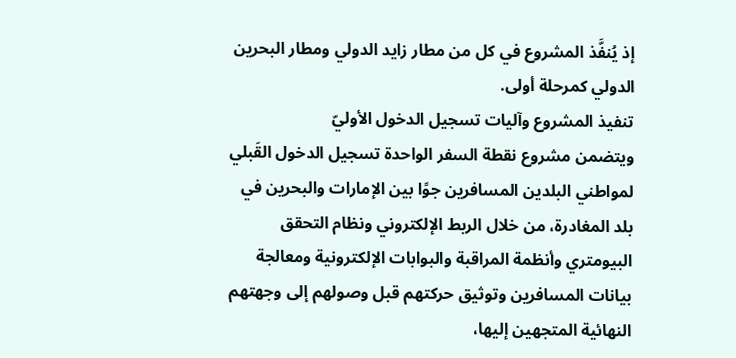إذ يُنفَّذ المشروع في كل من مطار زايد الدولي ومطار البحرين الدولي كمرحلة أولى.
تنفيذ المشروع وآليات تسجيل الدخول الأوليّ
ويتضمن مشروع نقطة السفر الواحدة تسجيل الدخول القَبلي لمواطني البلدين المسافرين جوًا بين الإمارات والبحرين في بلد المغادرة، من خلال الربط الإلكتروني ونظام التحقق البيومتري وأنظمة المراقبة والبوابات الإلكترونية ومعالجة بيانات المسافرين وتوثيق حركتهم قبل وصولهم إلى وجهتهم النهائية المتجهين إليها،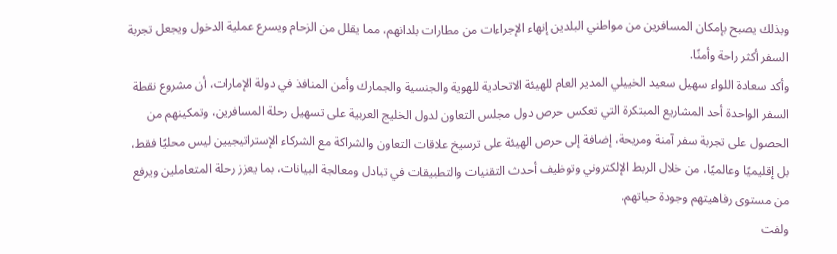وبذلك يصبح بإمكان المسافرين من مواطني البلدين إنهاء الإجراءات من مطارات بلدانهم، مما يقلل من الزحام ويسرع عملية الدخول ويجعل تجربة السفر أكثر راحة وأمنًا.
وأكد سعادة اللواء سهيل سعيد الخييلي المدير العام للهيئة الاتحادية للهوية والجنسية والجمارك وأمن المنافذ في دولة الإمارات، أن مشروع نقطة السفر الواحدة أحد المشاريع المبتكرة التي تعكس حرص دول مجلس التعاون لدول الخليج العربية على تسهيل رحلة المسافرين، وتمكينهم من الحصول على تجربة سفر آمنة ومريحة، إضافة إلى حرص الهيئة على ترسيخ علاقات التعاون والشراكة مع الشركاء الإستراتيجيين ليس محليًا فقط، بل إقليميًا وعالميًا، من خلال الربط الإلكتروني وتوظيف أحدث التقنيات والتطبيقات في تبادل ومعالجة البيانات، بما يعزز رحلة المتعاملين ويرفع من مستوى رفاهيتهم وجودة حياتهم.
ولفت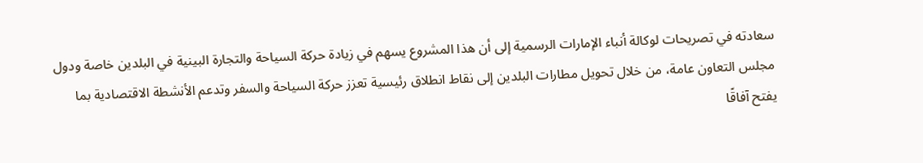سعادته في تصريحات لوكالة أنباء الإمارات الرسمية إلى أن هذا المشروع يسهم في زيادة حركة السياحة والتجارة البينية في البلدين خاصة ودول مجلس التعاون عامة، من خلال تحويل مطارات البلدين إلى نقاط انطلاق رئيسية تعزز حركة السياحة والسفر وتدعم الأنشطة الاقتصادية بما يفتح آفاقًا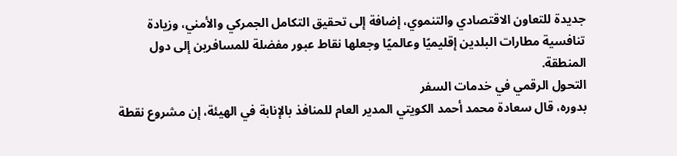جديدة للتعاون الاقتصادي والتنموي، إضافة إلى تحقيق التكامل الجمركي والأمني، وزيادة تنافسية مطارات البلدين إقليميًا وعالميًا وجعلها نقاط عبور مفضلة للمسافرين إلى دول المنطقة.
التحول الرقمي في خدمات السفر
بدوره، قال سعادة محمد أحمد الكويتي المدير العام للمنافذ بالإنابة في الهيئة، إن مشروع نقطة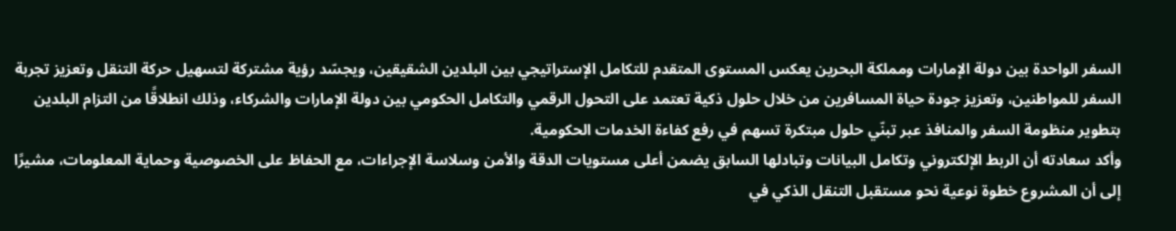السفر الواحدة بين دولة الإمارات ومملكة البحرين يعكس المستوى المتقدم للتكامل الإستراتيجي بين البلدين الشقيقين، ويجسّد رؤية مشتركة لتسهيل حركة التنقل وتعزيز تجربة السفر للمواطنين، وتعزيز جودة حياة المسافرين من خلال حلول ذكية تعتمد على التحول الرقمي والتكامل الحكومي بين دولة الإمارات والشركاء، وذلك انطلاقًا من التزام البلدين بتطوير منظومة السفر والمنافذ عبر تبنّي حلول مبتكرة تسهم في رفع كفاءة الخدمات الحكومية.
وأكد سعادته أن الربط الإلكتروني وتكامل البيانات وتبادلها السابق يضمن أعلى مستويات الدقة والأمن وسلاسة الإجراءات، مع الحفاظ على الخصوصية وحماية المعلومات، مشيرًا إلى أن المشروع خطوة نوعية نحو مستقبل التنقل الذكي في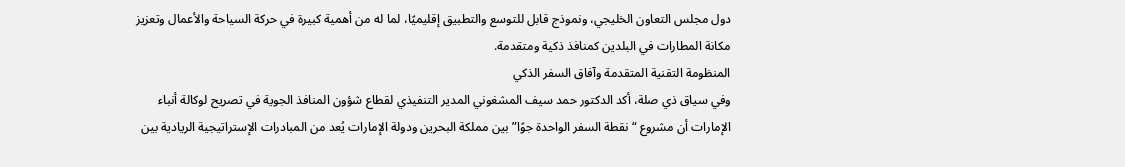دول مجلس التعاون الخليجي، ونموذج قابل للتوسع والتطبيق إقليميًا، لما له من أهمية كبيرة في حركة السياحة والأعمال وتعزيز مكانة المطارات في البلدين كمنافذ ذكية ومتقدمة.
المنظومة التقنية المتقدمة وآفاق السفر الذكي
وفي سياق ذي صلة، أكد الدكتور حمد سيف المشغوني المدير التنفيذي لقطاع شؤون المنافذ الجوية في تصريح لوكالة أنباء الإمارات أن مشروع “نقطة السفر الواحدة جوًا” بين مملكة البحرين ودولة الإمارات يُعد من المبادرات الإستراتيجية الريادية بين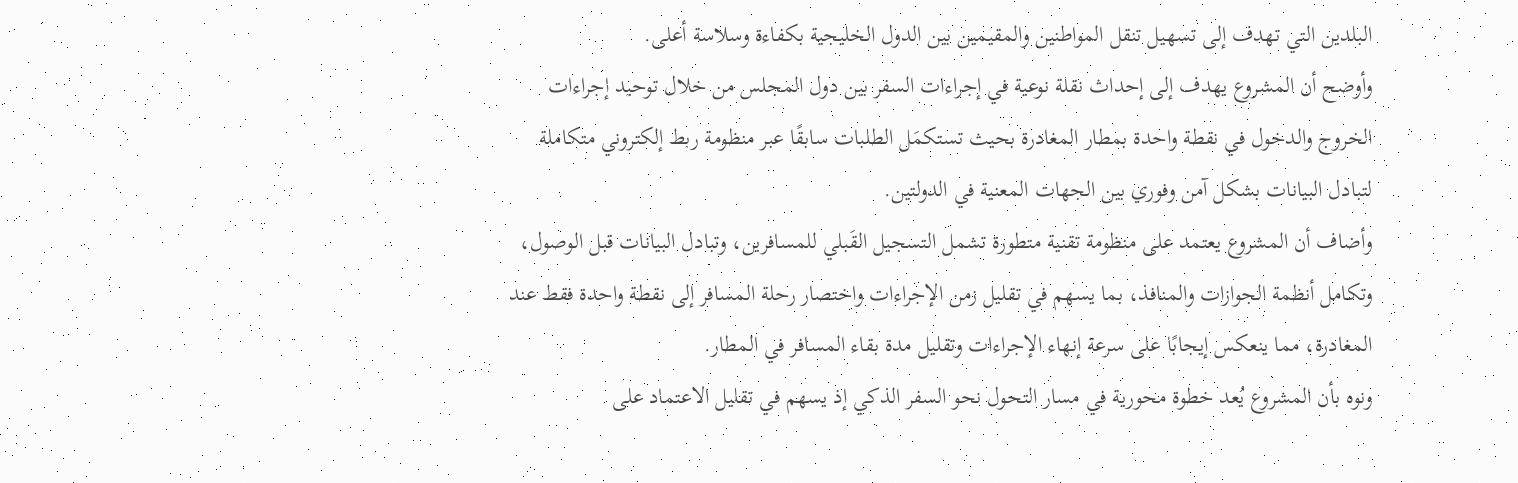البلدين التي تهدف إلى تسهيل تنقل المواطنين والمقيمين بين الدول الخليجية بكفاءة وسلاسة أعلى.
وأوضح أن المشروع يهدف إلى إحداث نقلة نوعية في إجراءات السفر بين دول المجلس من خلال توحيد إجراءات الخروج والدخول في نقطة واحدة بمطار المغادرة بحيث تستكمَل الطلبات سابقًا عبر منظومة ربط إلكتروني متكاملة لتبادل البيانات بشكل آمن وفوري بين الجهات المعنية في الدولتين.
وأضاف أن المشروع يعتمد على منظومة تقنية متطورة تشمل التسجيل القَبلي للمسافرين، وتبادل البيانات قبل الوصول، وتكامل أنظمة الجوازات والمنافذ، بما يسهم في تقليل زمن الإجراءات واختصار رحلة المسافر إلى نقطة واحدة فقط عند المغادرة، مما ينعكس إيجابًا على سرعة إنهاء الإجراءات وتقليل مدة بقاء المسافر في المطار.
ونوه بأن المشروع يُعد خطوة محورية في مسار التحول نحو السفر الذكي إذ يسهم في تقليل الاعتماد على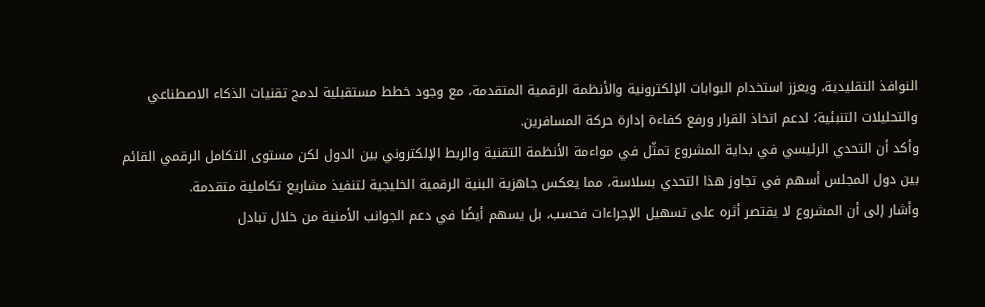النوافذ التقليدية، ويعزز استخدام البوابات الإلكترونية والأنظمة الرقمية المتقدمة، مع وجود خطط مستقبلية لدمج تقنيات الذكاء الاصطناعي والتحليلات التنبئية؛ لدعم اتخاذ القرار ورفع كفاءة إدارة حركة المسافرين.
وأكد أن التحدي الرئيسي في بداية المشروع تمثّل في مواءمة الأنظمة التقنية والربط الإلكتروني بين الدول لكن مستوى التكامل الرقمي القائم بين دول المجلس أسهم في تجاوز هذا التحدي بسلاسة، مما يعكس جاهزية البنية الرقمية الخليجية لتنفيذ مشاريع تكاملية متقدمة.
وأشار إلى أن المشروع لا يقتصر أثره على تسهيل الإجراءات فحسب، بل يسهم أيضًا في دعم الجوانب الأمنية من خلال تبادل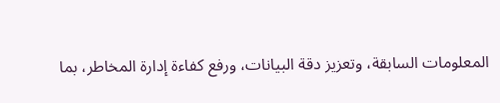المعلومات السابقة، وتعزيز دقة البيانات، ورفع كفاءة إدارة المخاطر، بما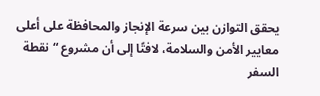يحقق التوازن بين سرعة الإنجاز والمحافظة على أعلى معايير الأمن والسلامة، لافتًا إلى أن مشروع “نقطة السفر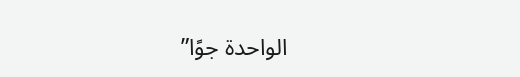الواحدة جوًا”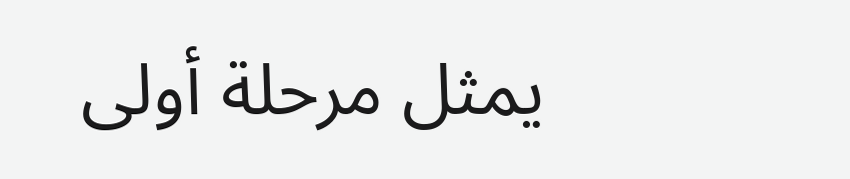يمثل مرحلة أولى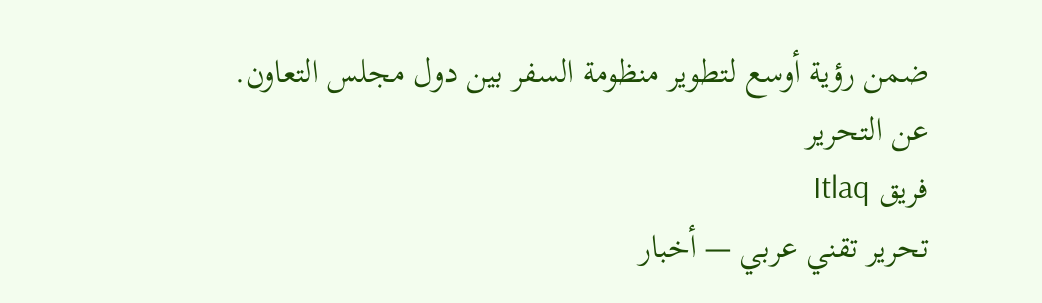ضمن رؤية أوسع لتطوير منظومة السفر بين دول مجلس التعاون.
عن التحرير
فريق Itlaq
تحرير تقني عربي — أخبار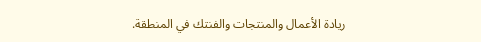ريادة الأعمال والمنتجات والفنتك في المنطقة.